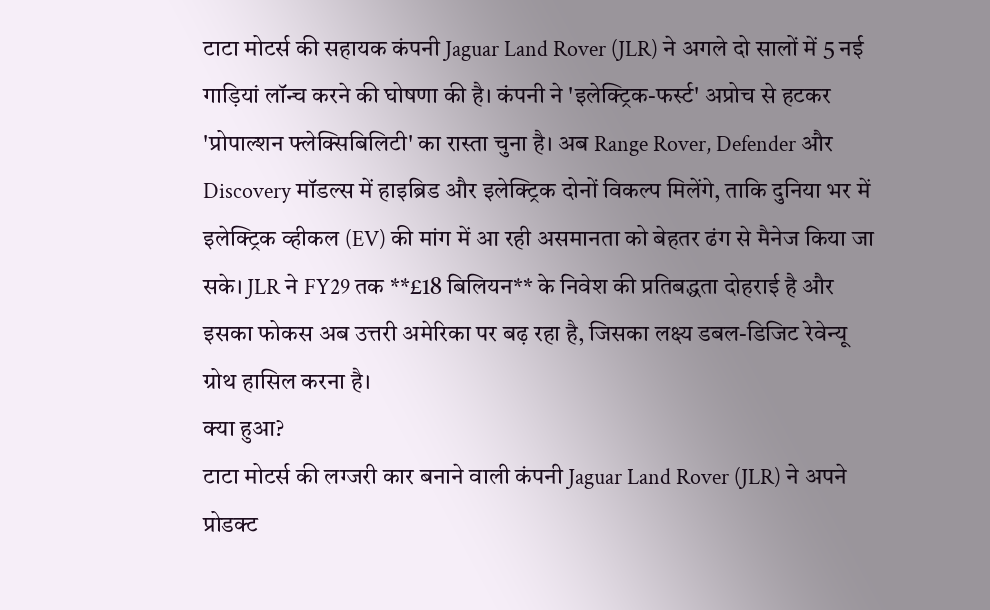टाटा मोटर्स की सहायक कंपनी Jaguar Land Rover (JLR) ने अगले दो सालों में 5 नई गाड़ियां लॉन्च करने की घोषणा की है। कंपनी ने 'इलेक्ट्रिक-फर्स्ट' अप्रोच से हटकर 'प्रोपाल्शन फ्लेक्सिबिलिटी' का रास्ता चुना है। अब Range Rover, Defender और Discovery मॉडल्स में हाइब्रिड और इलेक्ट्रिक दोनों विकल्प मिलेंगे, ताकि दुनिया भर में इलेक्ट्रिक व्हीकल (EV) की मांग में आ रही असमानता को बेहतर ढंग से मैनेज किया जा सके। JLR ने FY29 तक **£18 बिलियन** के निवेश की प्रतिबद्धता दोहराई है और इसका फोकस अब उत्तरी अमेरिका पर बढ़ रहा है, जिसका लक्ष्य डबल-डिजिट रेवेन्यू ग्रोथ हासिल करना है।
क्या हुआ?
टाटा मोटर्स की लग्जरी कार बनाने वाली कंपनी Jaguar Land Rover (JLR) ने अपने प्रोडक्ट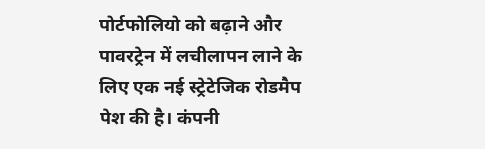पोर्टफोलियो को बढ़ाने और पावरट्रेन में लचीलापन लाने के लिए एक नई स्ट्रेटेजिक रोडमैप पेश की है। कंपनी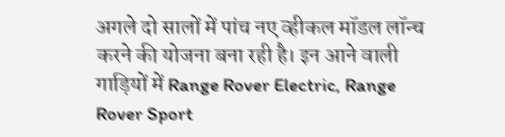अगले दो सालों में पांच नए व्हीकल मॉडल लॉन्च करने की योजना बना रही है। इन आने वाली गाड़ियों में Range Rover Electric, Range Rover Sport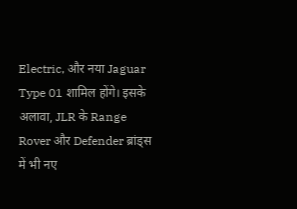Electric, और नया Jaguar Type 01 शामिल होंगे। इसके अलावा, JLR के Range Rover और Defender ब्रांड्स में भी नए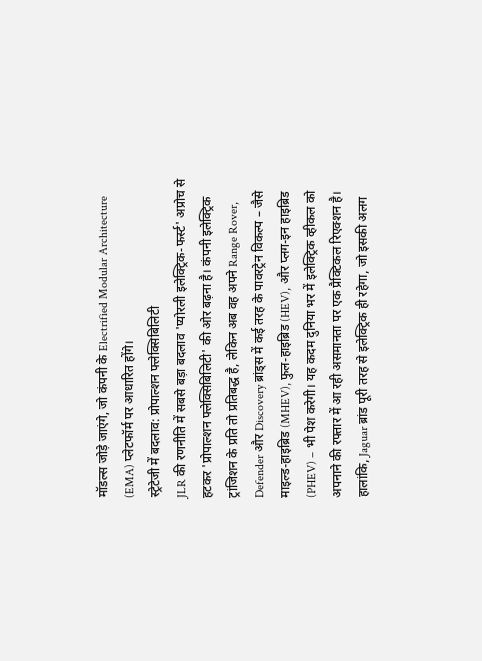मॉडल्स जोड़े जाएंगे, जो कंपनी के Electrified Modular Architecture (EMA) प्लेटफॉर्म पर आधारित होंगे।
स्ट्रेटेजी में बदलाव: प्रोपाल्शन फ्लेक्सिबिलिटी
JLR की रणनीति में सबसे बड़ा बदलाव 'प्योरली इलेक्ट्रिक-फर्स्ट' अप्रोच से हटकर 'प्रोपाल्शन फ्लेक्सिबिलिटी' की ओर बढ़ना है। कंपनी इलेक्ट्रिक ट्रांजिशन के प्रति तो प्रतिबद्ध है, लेकिन अब वह अपने Range Rover, Defender और Discovery ब्रांड्स में कई तरह के पावरट्रेन विकल्प – जैसे माइल्ड-हाइब्रिड (MHEV), फुल-हाइब्रिड (HEV), और प्लग-इन हाइब्रिड (PHEV) – भी पेश करेगी। यह कदम दुनिया भर में इलेक्ट्रिक व्हीकल को अपनाने की रफ्तार में आ रही असमानता पर एक प्रैक्टिकल रिएक्शन है। हालांकि, Jaguar ब्रांड पूरी तरह से इलेक्ट्रिक ही रहेगा, जो इसकी अलग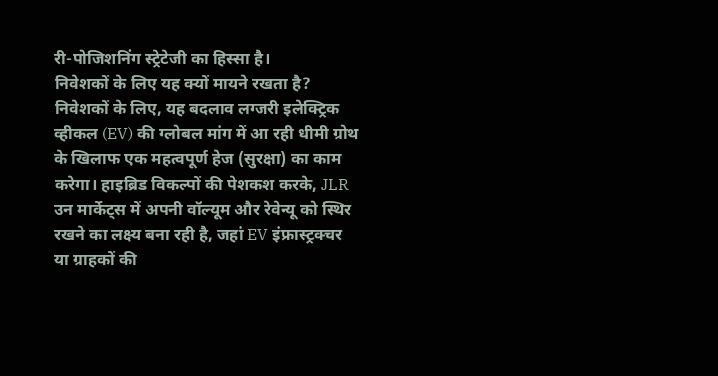री-पोजिशनिंग स्ट्रेटेजी का हिस्सा है।
निवेशकों के लिए यह क्यों मायने रखता है?
निवेशकों के लिए, यह बदलाव लग्जरी इलेक्ट्रिक व्हीकल (EV) की ग्लोबल मांग में आ रही धीमी ग्रोथ के खिलाफ एक महत्वपूर्ण हेज (सुरक्षा) का काम करेगा। हाइब्रिड विकल्पों की पेशकश करके, JLR उन मार्केट्स में अपनी वॉल्यूम और रेवेन्यू को स्थिर रखने का लक्ष्य बना रही है, जहां EV इंफ्रास्ट्रक्चर या ग्राहकों की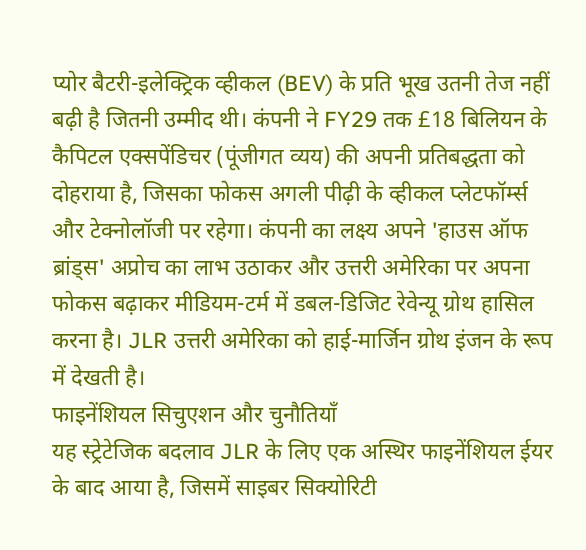प्योर बैटरी-इलेक्ट्रिक व्हीकल (BEV) के प्रति भूख उतनी तेज नहीं बढ़ी है जितनी उम्मीद थी। कंपनी ने FY29 तक £18 बिलियन के कैपिटल एक्सपेंडिचर (पूंजीगत व्यय) की अपनी प्रतिबद्धता को दोहराया है, जिसका फोकस अगली पीढ़ी के व्हीकल प्लेटफॉर्म्स और टेक्नोलॉजी पर रहेगा। कंपनी का लक्ष्य अपने 'हाउस ऑफ ब्रांड्स' अप्रोच का लाभ उठाकर और उत्तरी अमेरिका पर अपना फोकस बढ़ाकर मीडियम-टर्म में डबल-डिजिट रेवेन्यू ग्रोथ हासिल करना है। JLR उत्तरी अमेरिका को हाई-मार्जिन ग्रोथ इंजन के रूप में देखती है।
फाइनेंशियल सिचुएशन और चुनौतियाँ
यह स्ट्रेटेजिक बदलाव JLR के लिए एक अस्थिर फाइनेंशियल ईयर के बाद आया है, जिसमें साइबर सिक्योरिटी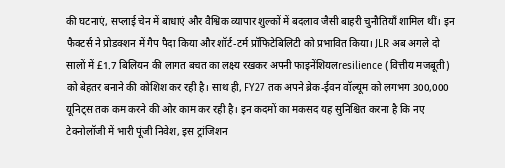की घटनाएं, सप्लाई चेन में बाधाएं और वैश्विक व्यापार शुल्कों में बदलाव जैसी बाहरी चुनौतियाँ शामिल थीं। इन फैक्टर्स ने प्रोडक्शन में गैप पैदा किया और शॉर्ट-टर्म प्रॉफिटेबिलिटी को प्रभावित किया। JLR अब अगले दो सालों में £1.7 बिलियन की लागत बचत का लक्ष्य रखकर अपनी फाइनेंशियलresilience (वित्तीय मजबूती) को बेहतर बनाने की कोशिश कर रही है। साथ ही, FY27 तक अपने ब्रेक-ईवन वॉल्यूम को लगभग 300,000 यूनिट्स तक कम करने की ओर काम कर रही है। इन कदमों का मकसद यह सुनिश्चित करना है कि नए टेक्नोलॉजी में भारी पूंजी निवेश, इस ट्रांजिशन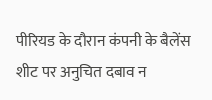पीरियड के दौरान कंपनी के बैलेंस शीट पर अनुचित दबाव न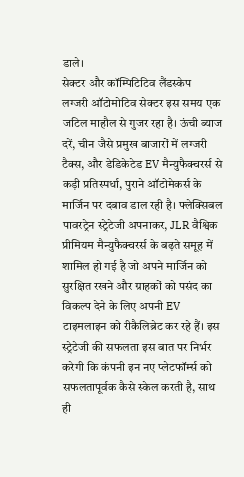डाले।
सेक्टर और कॉम्पिटिटिव लैंडस्केप
लग्जरी ऑटोमोटिव सेक्टर इस समय एक जटिल माहौल से गुजर रहा है। ऊंची ब्याज दरें, चीन जैसे प्रमुख बाजारों में लग्जरी टैक्स, और डेडिकेटेड EV मैन्युफैक्चरर्स से कड़ी प्रतिस्पर्धा, पुराने ऑटोमेकर्स के मार्जिन पर दबाव डाल रही है। फ्लेक्सिबल पावरट्रेन स्ट्रेटेजी अपनाकर, JLR वैश्विक प्रीमियम मैन्युफैक्चरर्स के बढ़ते समूह में शामिल हो गई है जो अपने मार्जिन को सुरक्षित रखने और ग्राहकों को पसंद का विकल्प देने के लिए अपनी EV टाइमलाइन को रीकैलिब्रेट कर रहे हैं। इस स्ट्रेटेजी की सफलता इस बात पर निर्भर करेगी कि कंपनी इन नए प्लेटफॉर्म्स को सफलतापूर्वक कैसे स्केल करती है, साथ ही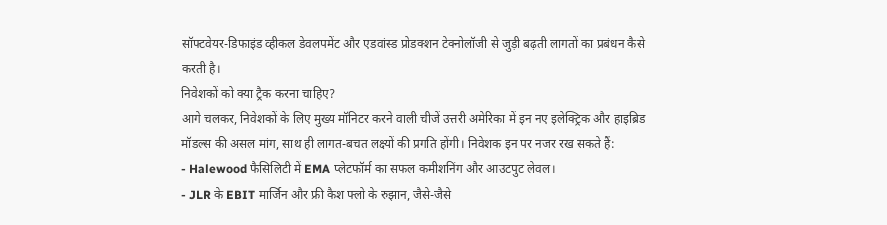सॉफ्टवेयर-डिफाइंड व्हीकल डेवलपमेंट और एडवांस्ड प्रोडक्शन टेक्नोलॉजी से जुड़ी बढ़ती लागतों का प्रबंधन कैसे करती है।
निवेशकों को क्या ट्रैक करना चाहिए?
आगे चलकर, निवेशकों के लिए मुख्य मॉनिटर करने वाली चीजें उत्तरी अमेरिका में इन नए इलेक्ट्रिक और हाइब्रिड मॉडल्स की असल मांग, साथ ही लागत-बचत लक्ष्यों की प्रगति होंगी। निवेशक इन पर नजर रख सकते हैं:
- Halewood फैसिलिटी में EMA प्लेटफॉर्म का सफल कमीशनिंग और आउटपुट लेवल।
- JLR के EBIT मार्जिन और फ्री कैश फ्लो के रुझान, जैसे-जैसे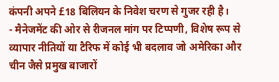कंपनी अपने £18 बिलियन के निवेश चरण से गुजर रही है।
- मैनेजमेंट की ओर से रीजनल मांग पर टिप्पणी, विशेष रूप से व्यापार नीतियों या टैरिफ में कोई भी बदलाव जो अमेरिका और चीन जैसे प्रमुख बाजारों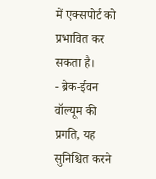में एक्सपोर्ट को प्रभावित कर सकता है।
- ब्रेक-ईवन वॉल्यूम की प्रगति, यह सुनिश्चित करने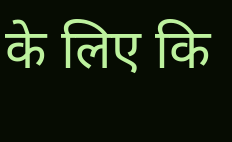के लिए कि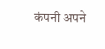कंपनी अपने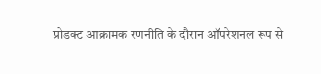प्रोडक्ट आक्रामक रणनीति के दौरान ऑपरेशनल रूप से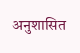अनुशासित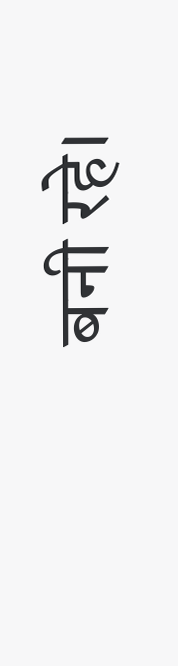बनी रहे।